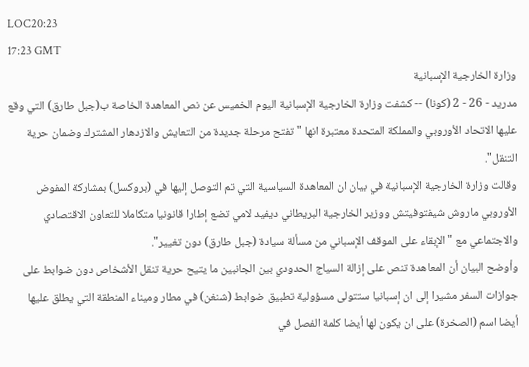LOC20:23
17:23 GMT
وزارة الخارجية الإسبانية
مدريد - 26 - 2 (كونا) -- كشفت وزارة الخارجية الإسبانية اليوم الخميس عن نص المعاهدة الخاصة ب(جبل طارق) التي وقع عليها الاتحاد الأوروبي والمملكة المتحدة معتبرة انها "تفتح مرحلة جديدة من التعايش والازدهار المشترك وضمان حرية التنقل".
وقالت وزارة الخارجية الإسبانية في بيان ان المعاهدة السياسية التي تم التوصل إليها في (بروكسل) بمشاركة المفوض الأوروبي ماروش شيفتوفيتش ووزير الخارجية البريطاني ديفيد لامي تضع إطارا قانونيا متكاملا للتعاون الاقتصادي والاجتماعي مع "الإبقاء على الموقف الإسباني من مسألة سيادة (جبل طارق) دون تغيير".
وأوضح البيان أن المعاهدة تنص على إزالة السياج الحدودي بين الجانبين ما يتيح حرية تنقل الأشخاص دون ضوابط على جوازات السفر مشيرا إلى ان إسبانيا ستتولى مسؤولية تطبيق ضوابط (شنغن) في مطار وميناء المنطقة التي يطلق عليها أيضا اسم (الصخرة) على ان يكون لها أيضا كلمة الفصل في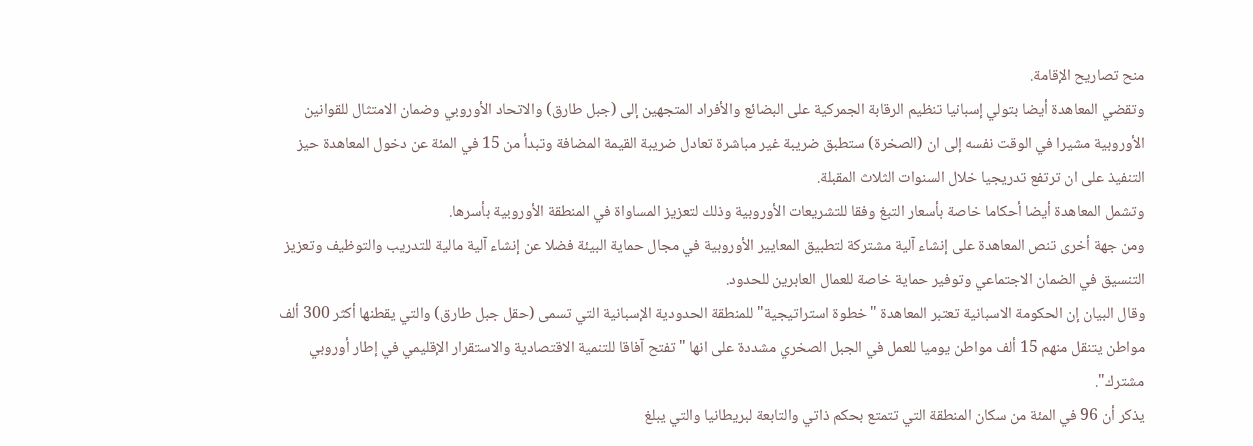منح تصاريح الإقامة.
وتقضي المعاهدة أيضا بتولي إسبانيا تنظيم الرقابة الجمركية على البضائع والأفراد المتجهين إلى (جبل طارق) والاتحاد الأوروبي وضمان الامتثال للقوانين الأوروبية مشيرا في الوقت نفسه إلى ان (الصخرة) ستطبق ضريبة غير مباشرة تعادل ضريبة القيمة المضافة وتبدأ من 15 في المئة عن دخول المعاهدة حيز التنفيذ على ان ترتفع تدريجيا خلال السنوات الثلاث المقبلة.
وتشمل المعاهدة أيضا أحكاما خاصة بأسعار التبغ وفقا للتشريعات الأوروبية وذلك لتعزيز المساواة في المنطقة الأوروبية بأسرها.
ومن جهة أخرى تنص المعاهدة على إنشاء آلية مشتركة لتطبيق المعايير الأوروبية في مجال حماية البيئة فضلا عن إنشاء آلية مالية للتدريب والتوظيف وتعزيز التنسيق في الضمان الاجتماعي وتوفير حماية خاصة للعمال العابرين للحدود.
وقال البيان إن الحكومة الاسبانية تعتبر المعاهدة "خطوة استراتيجية" للمنطقة الحدودية الإسبانية التي تسمى (حقل جبل طارق) والتي يقطنها أكثر 300 ألف مواطن يتنقل منهم 15 ألف مواطن يوميا للعمل في الجبل الصخري مشددة على انها "تفتح آفاقا للتنمية الاقتصادية والاستقرار الإقليمي في إطار أوروبي مشترك".
يذكر أن 96 في المئة من سكان المنطقة التي تتمتع بحكم ذاتي والتابعة لبريطانيا والتي يبلغ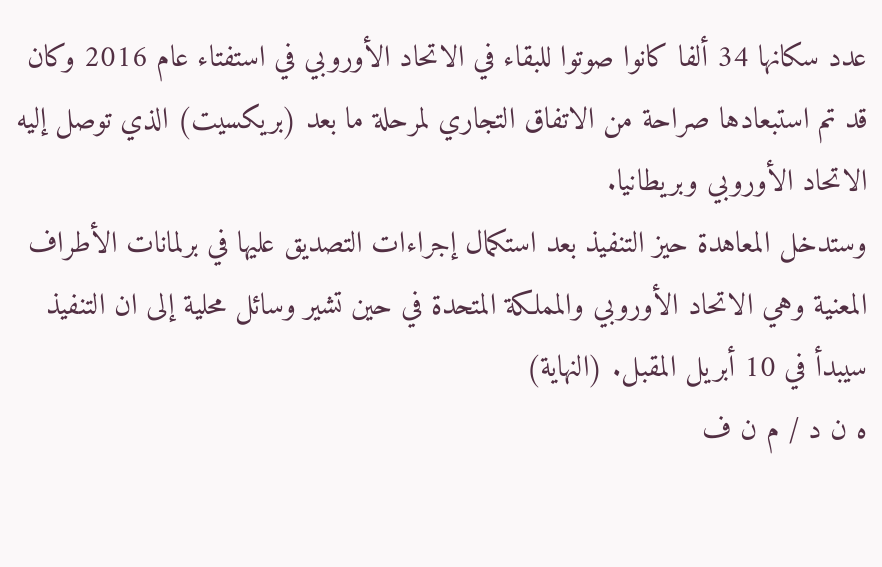عدد سكانها 34 ألفا كانوا صوتوا للبقاء في الاتحاد الأوروبي في استفتاء عام 2016 وكان قد تم استبعادها صراحة من الاتفاق التجاري لمرحلة ما بعد (بريكسيت) الذي توصل إليه الاتحاد الأوروبي وبريطانيا.
وستدخل المعاهدة حيز التنفيذ بعد استكمال إجراءات التصديق عليها في برلمانات الأطراف المعنية وهي الاتحاد الأوروبي والمملكة المتحدة في حين تشير وسائل محلية إلى ان التنفيذ سيبدأ في 10 أبريل المقبل. (النهاية)
ه ن د / م ن ف